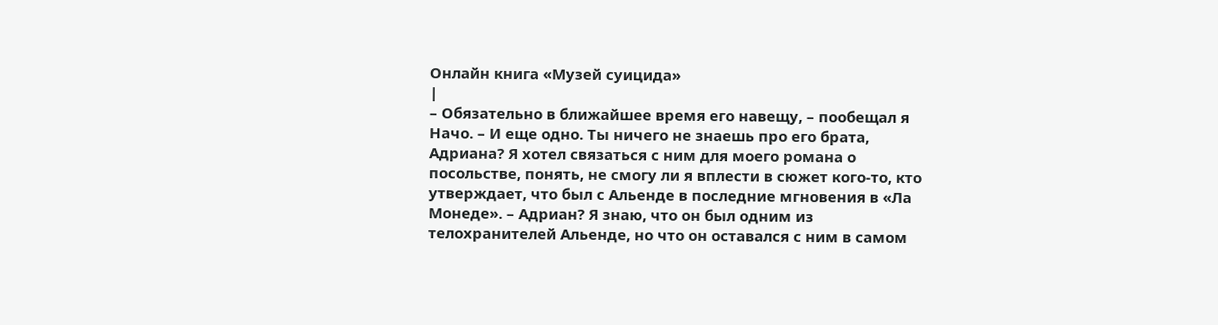Онлайн книга «Музей суицида»
|
– Обязательно в ближайшее время его навещу, – пообещал я Начо. – И еще одно. Ты ничего не знаешь про его брата, Адриана? Я хотел связаться с ним для моего романа о посольстве, понять, не смогу ли я вплести в сюжет кого-то, кто утверждает, что был с Альенде в последние мгновения в «Ла Монеде». – Адриан? Я знаю, что он был одним из телохранителей Альенде, но что он оставался с ним в самом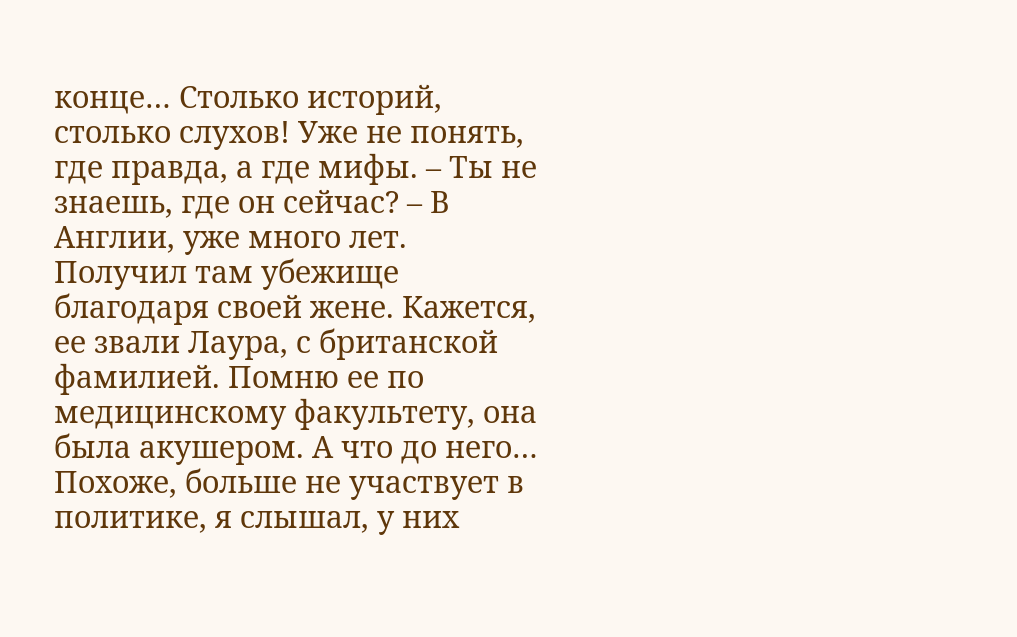конце… Столько историй, столько слухов! Уже не понять, где правда, а где мифы. – Ты не знаешь, где он сейчас? – В Англии, уже много лет. Получил там убежище благодаря своей жене. Кажется, ее звали Лаура, с британской фамилией. Помню ее по медицинскому факультету, она была акушером. А что до него… Похоже, больше не участвует в политике, я слышал, у них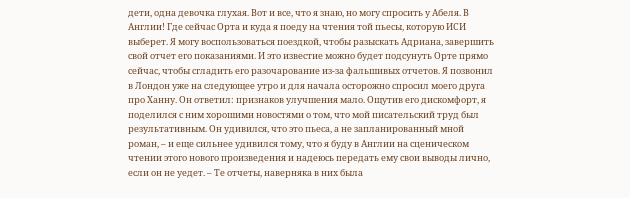дети, одна девочка глухая. Вот и все, что я знаю, но могу спросить у Абеля. В Англии! Где сейчас Орта и куда я поеду на чтения той пьесы, которую ИСИ выберет. Я могу воспользоваться поездкой, чтобы разыскать Адриана, завершить свой отчет его показаниями. И это известие можно будет подсунуть Орте прямо сейчас, чтобы сгладить его разочарование из-за фальшивых отчетов. Я позвонил в Лондон уже на следующее утро и для начала осторожно спросил моего друга про Ханну. Он ответил: признаков улучшения мало. Ощутив его дискомфорт, я поделился с ним хорошими новостями о том, что мой писательский труд был результативным. Он удивился, что это пьеса, а не запланированный мной роман, – и еще сильнее удивился тому, что я буду в Англии на сценическом чтении этого нового произведения и надеюсь передать ему свои выводы лично, если он не уедет. – Те отчеты, наверняка в них была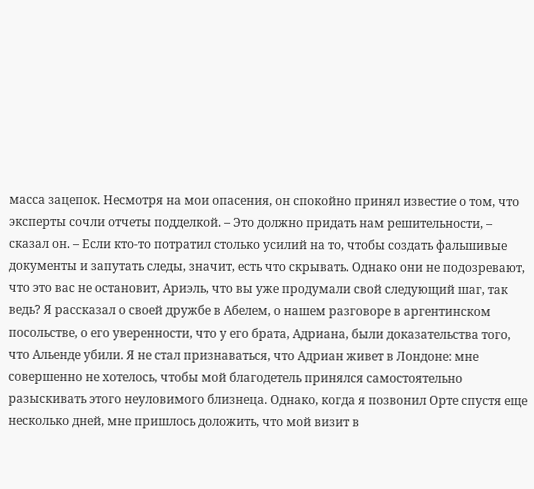масса зацепок. Несмотря на мои опасения, он спокойно принял известие о том, что эксперты сочли отчеты подделкой. – Это должно придать нам решительности, – сказал он. – Если кто-то потратил столько усилий на то, чтобы создать фальшивые документы и запутать следы, значит, есть что скрывать. Однако они не подозревают, что это вас не остановит, Ариэль, что вы уже продумали свой следующий шаг, так ведь? Я рассказал о своей дружбе в Абелем, о нашем разговоре в аргентинском посольстве, о его уверенности, что у его брата, Адриана, были доказательства того, что Альенде убили. Я не стал признаваться, что Адриан живет в Лондоне: мне совершенно не хотелось, чтобы мой благодетель принялся самостоятельно разыскивать этого неуловимого близнеца. Однако, когда я позвонил Орте спустя еще несколько дней, мне пришлось доложить, что мой визит в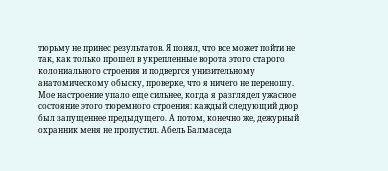тюрьму не принес результатов. Я понял, что все может пойти не так, как только прошел в укрепленные ворота этого старого колониального строения и подвергся унизительному анатомическому обыску, проверке, что я ничего не переношу. Мое настроение упало еще сильнее, когда я разглядел ужасное состояние этого тюремного строения: каждый следующий двор был запущеннее предыдущего. А потом, конечно же, дежурный охранник меня не пропустил. Абель Балмаседа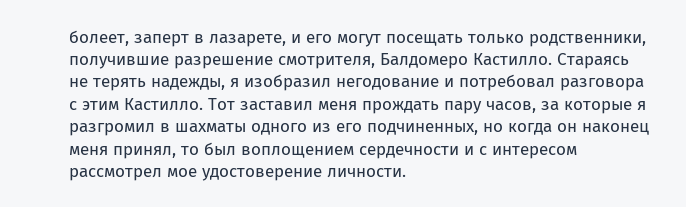болеет, заперт в лазарете, и его могут посещать только родственники, получившие разрешение смотрителя, Балдомеро Кастилло. Стараясь не терять надежды, я изобразил негодование и потребовал разговора с этим Кастилло. Тот заставил меня прождать пару часов, за которые я разгромил в шахматы одного из его подчиненных, но когда он наконец меня принял, то был воплощением сердечности и с интересом рассмотрел мое удостоверение личности.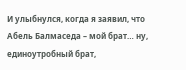И улыбнулся, когда я заявил, что Абель Балмаседа – мой брат… ну, единоутробный брат,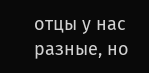отцы у нас разные, но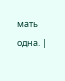мать одна. |